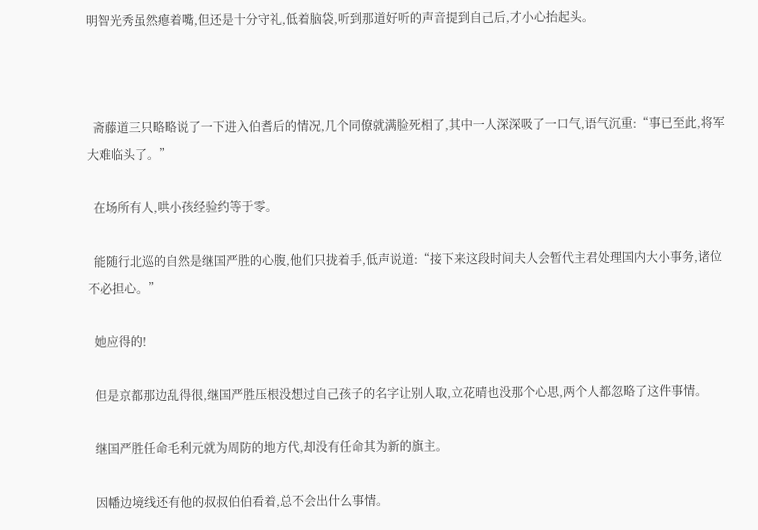明智光秀虽然瘪着嘴,但还是十分守礼,低着脑袋,听到那道好听的声音提到自己后,才小心抬起头。



  斋藤道三只略略说了一下进入伯耆后的情况,几个同僚就满脸死相了,其中一人深深吸了一口气,语气沉重:“事已至此,将军大难临头了。”

  在场所有人,哄小孩经验约等于零。

  能随行北巡的自然是继国严胜的心腹,他们只拢着手,低声说道:“接下来这段时间夫人会暂代主君处理国内大小事务,诸位不必担心。”

  她应得的!

  但是京都那边乱得很,继国严胜压根没想过自己孩子的名字让别人取,立花晴也没那个心思,两个人都忽略了这件事情。

  继国严胜任命毛利元就为周防的地方代,却没有任命其为新的旗主。

  因幡边境线还有他的叔叔伯伯看着,总不会出什么事情。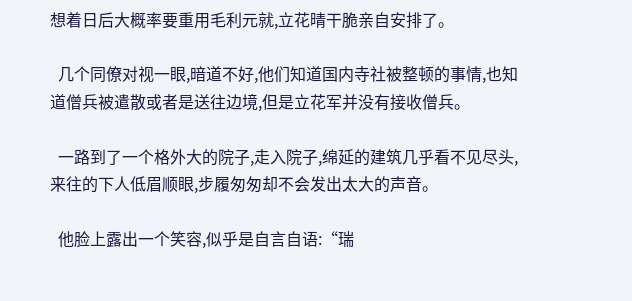想着日后大概率要重用毛利元就,立花晴干脆亲自安排了。

  几个同僚对视一眼,暗道不好,他们知道国内寺社被整顿的事情,也知道僧兵被遣散或者是送往边境,但是立花军并没有接收僧兵。

  一路到了一个格外大的院子,走入院子,绵延的建筑几乎看不见尽头,来往的下人低眉顺眼,步履匆匆却不会发出太大的声音。

  他脸上露出一个笑容,似乎是自言自语:“瑞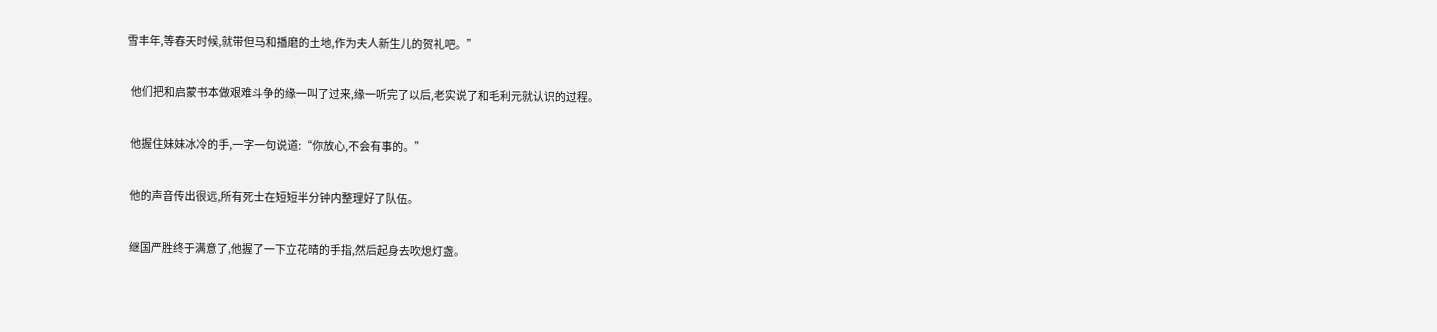雪丰年,等春天时候,就带但马和播磨的土地,作为夫人新生儿的贺礼吧。”

  他们把和启蒙书本做艰难斗争的缘一叫了过来,缘一听完了以后,老实说了和毛利元就认识的过程。

  他握住妹妹冰冷的手,一字一句说道:“你放心,不会有事的。”

  他的声音传出很远,所有死士在短短半分钟内整理好了队伍。

  继国严胜终于满意了,他握了一下立花晴的手指,然后起身去吹熄灯盏。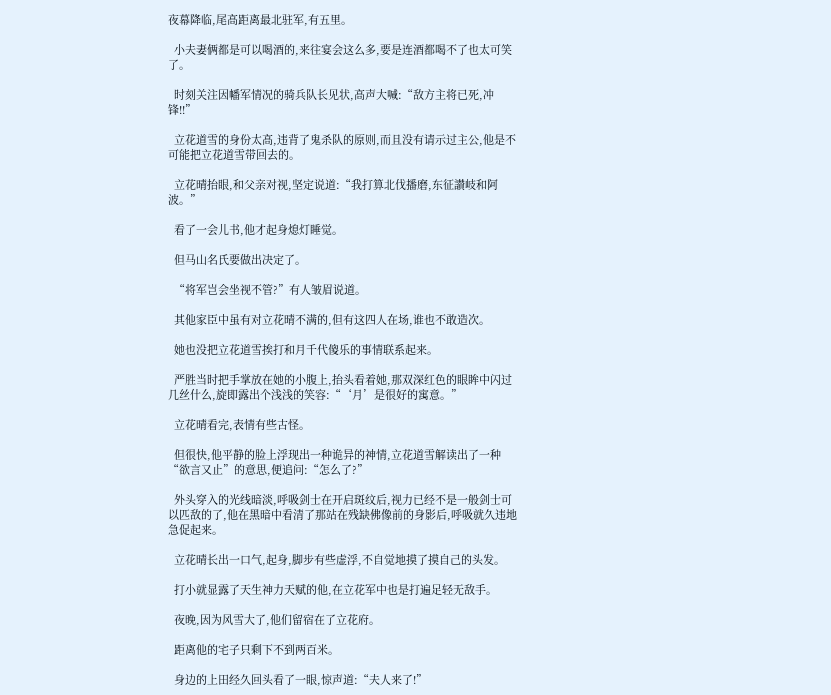夜幕降临,尾高距离最北驻军,有五里。

  小夫妻俩都是可以喝酒的,来往宴会这么多,要是连酒都喝不了也太可笑了。

  时刻关注因幡军情况的骑兵队长见状,高声大喊:“敌方主将已死,冲锋!!”

  立花道雪的身份太高,违背了鬼杀队的原则,而且没有请示过主公,他是不可能把立花道雪带回去的。

  立花晴抬眼,和父亲对视,坚定说道:“我打算北伐播磨,东征讃岐和阿波。”

  看了一会儿书,他才起身熄灯睡觉。

  但马山名氏要做出决定了。

  “将军岂会坐视不管?”有人皱眉说道。

  其他家臣中虽有对立花晴不满的,但有这四人在场,谁也不敢造次。

  她也没把立花道雪挨打和月千代傻乐的事情联系起来。

  严胜当时把手掌放在她的小腹上,抬头看着她,那双深红色的眼眸中闪过几丝什么,旋即露出个浅浅的笑容:“‘月’是很好的寓意。”

  立花晴看完,表情有些古怪。

  但很快,他平静的脸上浮现出一种诡异的神情,立花道雪解读出了一种“欲言又止”的意思,便追问:“怎么了?”

  外头穿入的光线暗淡,呼吸剑士在开启斑纹后,视力已经不是一般剑士可以匹敌的了,他在黑暗中看清了那站在残缺佛像前的身影后,呼吸就久违地急促起来。

  立花晴长出一口气,起身,脚步有些虚浮,不自觉地摸了摸自己的头发。

  打小就显露了天生神力天赋的他,在立花军中也是打遍足轻无敌手。

  夜晚,因为风雪大了,他们留宿在了立花府。

  距离他的宅子只剩下不到两百米。

  身边的上田经久回头看了一眼,惊声道:“夫人来了!”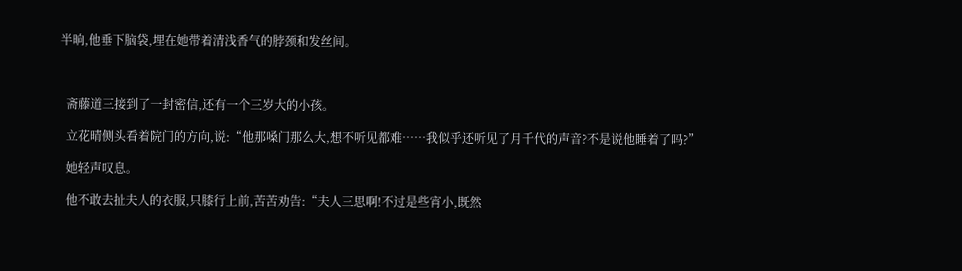半晌,他垂下脑袋,埋在她带着清浅香气的脖颈和发丝间。



  斋藤道三接到了一封密信,还有一个三岁大的小孩。

  立花晴侧头看着院门的方向,说:“他那嗓门那么大,想不听见都难……我似乎还听见了月千代的声音?不是说他睡着了吗?”

  她轻声叹息。

  他不敢去扯夫人的衣服,只膝行上前,苦苦劝告:“夫人三思啊!不过是些宵小,既然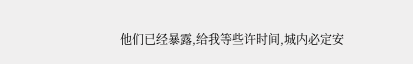他们已经暴露,给我等些许时间,城内必定安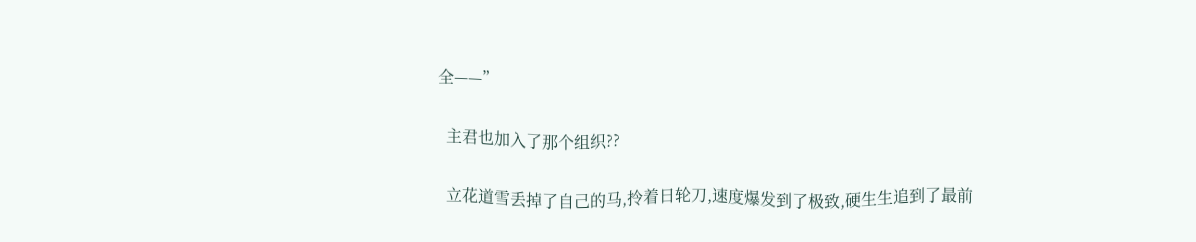全——”

  主君也加入了那个组织??

  立花道雪丢掉了自己的马,拎着日轮刀,速度爆发到了极致,硬生生追到了最前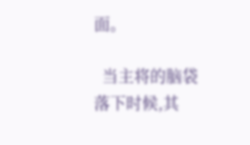面。

  当主将的脑袋落下时候,其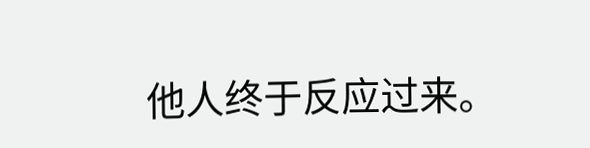他人终于反应过来。